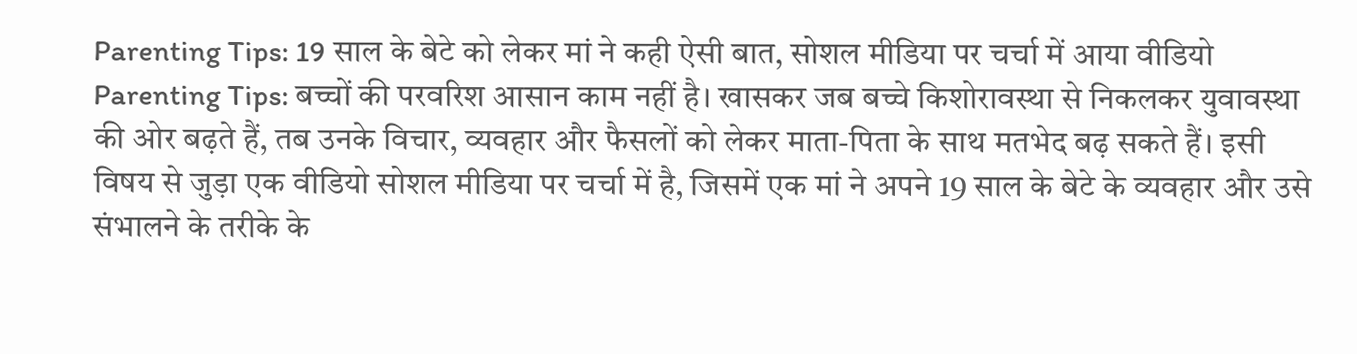Parenting Tips: 19 साल के बेटे को लेकर मां ने कही ऐसी बात, सोशल मीडिया पर चर्चा में आया वीडियो
Parenting Tips: बच्चों की परवरिश आसान काम नहीं है। खासकर जब बच्चे किशोरावस्था से निकलकर युवावस्था की ओर बढ़ते हैं, तब उनके विचार, व्यवहार और फैसलों को लेकर माता-पिता के साथ मतभेद बढ़ सकते हैं। इसी विषय से जुड़ा एक वीडियो सोशल मीडिया पर चर्चा में है, जिसमें एक मां ने अपने 19 साल के बेटे के व्यवहार और उसे संभालने के तरीके के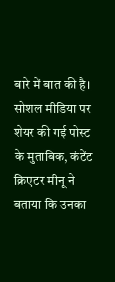बारे में बात की है।
सोशल मीडिया पर शेयर की गई पोस्ट के मुताबिक, कंटेंट क्रिएटर मीनू ने बताया कि उनका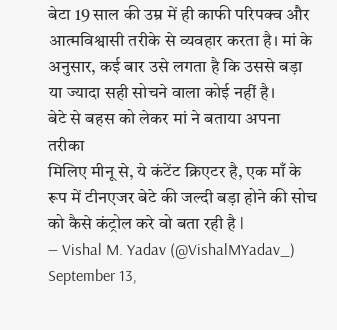बेटा 19 साल की उम्र में ही काफी परिपक्व और आत्मविश्वासी तरीके से व्यवहार करता है। मां के अनुसार, कई बार उसे लगता है कि उससे बड़ा या ज्यादा सही सोचने वाला कोई नहीं है।
बेटे से बहस को लेकर मां ने बताया अपना तरीका
मिलिए मीनू से, ये कंटेंट क्रिएटर है, एक माँ के रूप में टीनएजर बेटे की जल्दी बड़ा होने की सोच को कैसे कंट्रोल करे वो बता रही है l
— Vishal M. Yadav (@VishalMYadav_) September 13,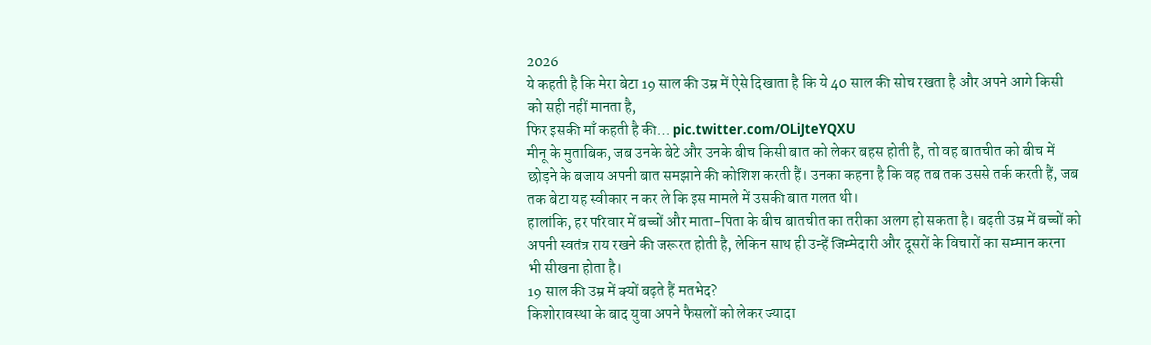2026
ये कहती है कि मेरा बेटा 19 साल की उम्र में ऐसे दिखाता है कि ये 40 साल की सोच रखता है और अपने आगे किसी को सही नहीं मानता है,
फिर इसकी माँ कहती है की… pic.twitter.com/OLiJteYQXU
मीनू के मुताबिक, जब उनके बेटे और उनके बीच किसी बात को लेकर बहस होती है, तो वह बातचीत को बीच में छोड़ने के बजाय अपनी बात समझाने की कोशिश करती हैं। उनका कहना है कि वह तब तक उससे तर्क करती हैं, जब तक बेटा यह स्वीकार न कर ले कि इस मामले में उसकी बात गलत थी।
हालांकि, हर परिवार में बच्चों और माता-पिता के बीच बातचीत का तरीका अलग हो सकता है। बढ़ती उम्र में बच्चों को अपनी स्वतंत्र राय रखने की जरूरत होती है, लेकिन साथ ही उन्हें जिम्मेदारी और दूसरों के विचारों का सम्मान करना भी सीखना होता है।
19 साल की उम्र में क्यों बढ़ते हैं मतभेद?
किशोरावस्था के बाद युवा अपने फैसलों को लेकर ज्यादा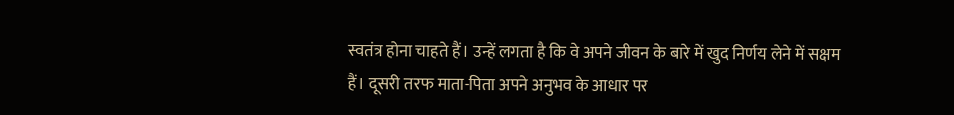स्वतंत्र होना चाहते हैं। उन्हें लगता है कि वे अपने जीवन के बारे में खुद निर्णय लेने में सक्षम हैं। दूसरी तरफ माता-पिता अपने अनुभव के आधार पर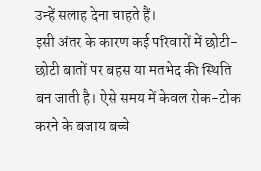उन्हें सलाह देना चाहते हैं।
इसी अंतर के कारण कई परिवारों में छोटी-छोटी बातों पर बहस या मतभेद की स्थिति बन जाती है। ऐसे समय में केवल रोक-टोक करने के बजाय बच्चे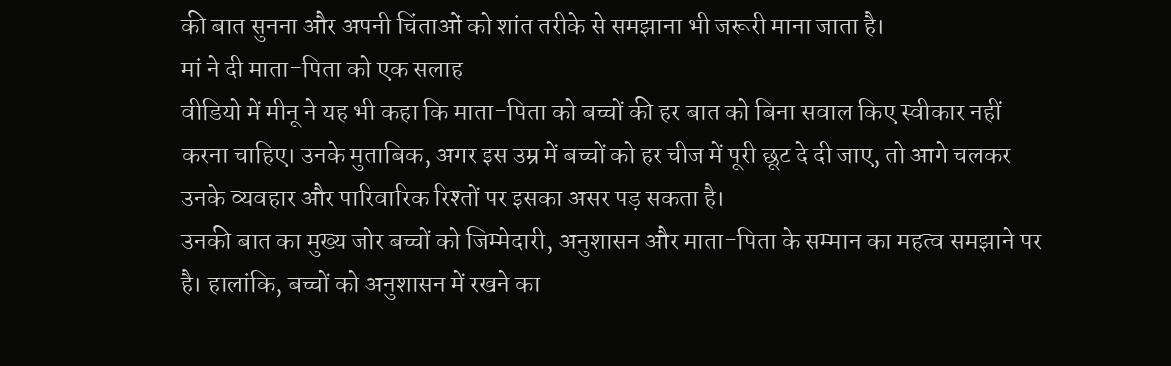की बात सुनना और अपनी चिंताओं को शांत तरीके से समझाना भी जरूरी माना जाता है।
मां ने दी माता-पिता को एक सलाह
वीडियो में मीनू ने यह भी कहा कि माता-पिता को बच्चों की हर बात को बिना सवाल किए स्वीकार नहीं करना चाहिए। उनके मुताबिक, अगर इस उम्र में बच्चों को हर चीज में पूरी छूट दे दी जाए, तो आगे चलकर उनके व्यवहार और पारिवारिक रिश्तों पर इसका असर पड़ सकता है।
उनकी बात का मुख्य जोर बच्चों को जिम्मेदारी, अनुशासन और माता-पिता के सम्मान का महत्व समझाने पर है। हालांकि, बच्चों को अनुशासन में रखने का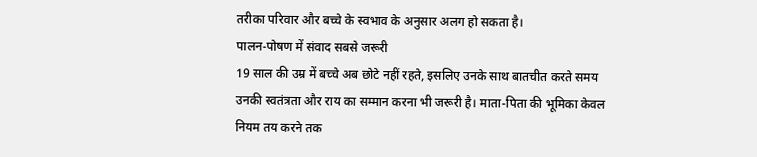तरीका परिवार और बच्चे के स्वभाव के अनुसार अलग हो सकता है।
पालन-पोषण में संवाद सबसे जरूरी
19 साल की उम्र में बच्चे अब छोटे नहीं रहते, इसलिए उनके साथ बातचीत करते समय उनकी स्वतंत्रता और राय का सम्मान करना भी जरूरी है। माता-पिता की भूमिका केवल नियम तय करने तक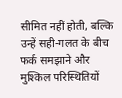सीमित नहीं होती, बल्कि उन्हें सही-गलत के बीच फर्क समझाने और मुश्किल परिस्थितियों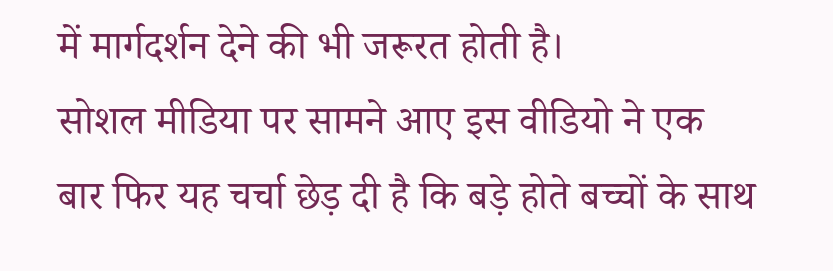में मार्गदर्शन देने की भी जरूरत होती है।
सोशल मीडिया पर सामने आए इस वीडियो ने एक बार फिर यह चर्चा छेड़ दी है कि बड़े होते बच्चों के साथ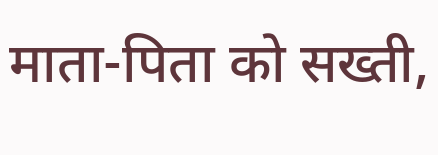माता-पिता को सख्ती,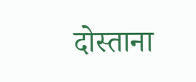दोस्ताना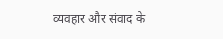व्यवहार और संवाद के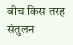बीच किस तरह संतुलन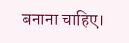बनाना चाहिए।